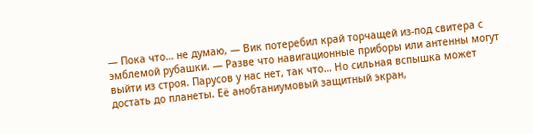— Пока что… не думаю, — Вик потеребил край торчащей из-под свитера с эмблемой рубашки. — Разве что навигационные приборы или антенны могут выйти из строя. Парусов у нас нет, так что… Но сильная вспышка может достать до планеты. Её анобтаниумовый защитный экран,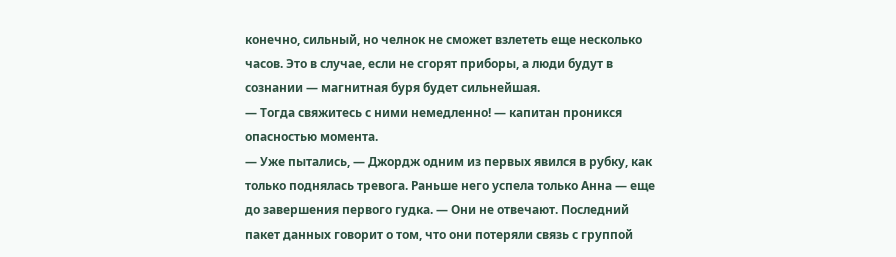конечно, сильный, но челнок не сможет взлететь еще несколько часов. Это в случае, если не сгорят приборы, а люди будут в сознании — магнитная буря будет сильнейшая.
— Тогда свяжитесь с ними немедленно! — капитан проникся опасностью момента.
— Уже пытались, — Джордж одним из первых явился в рубку, как только поднялась тревога. Раньше него успела только Анна — еще до завершения первого гудка. — Они не отвечают. Последний пакет данных говорит о том, что они потеряли связь с группой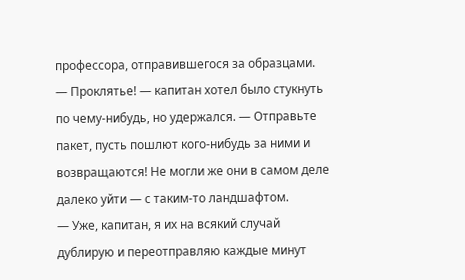профессора, отправившегося за образцами.
— Проклятье! — капитан хотел было стукнуть по чему-нибудь, но удержался. — Отправьте пакет, пусть пошлют кого-нибудь за ними и возвращаются! Не могли же они в самом деле далеко уйти — с таким-то ландшафтом.
— Уже, капитан, я их на всякий случай дублирую и переотправляю каждые минут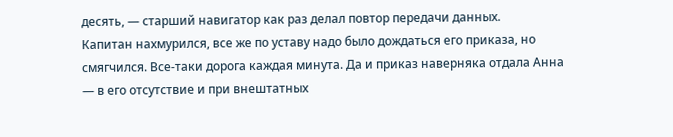десять, — старший навигатор как раз делал повтор передачи данных.
Капитан нахмурился, все же по уставу надо было дождаться его приказа, но смягчился. Все-таки дорога каждая минута. Да и приказ наверняка отдала Анна — в его отсутствие и при внештатных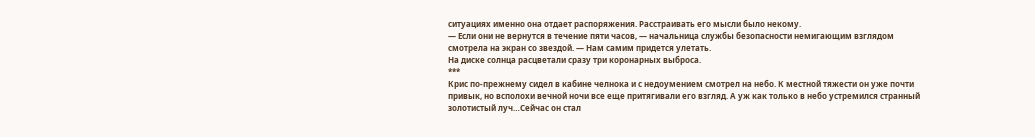ситуациях именно она отдает распоряжения. Расстраивать его мысли было некому.
— Если они не вернутся в течение пяти часов, — начальница службы безопасности немигающим взглядом смотрела на экран со звездой. — Нам самим придется улетать.
На диске солнца расцветали сразу три коронарных выброса.
***
Крис по-прежнему сидел в кабине челнока и с недоумением смотрел на небо. К местной тяжести он уже почти привык, но всполохи вечной ночи все еще притягивали его взгляд. А уж как только в небо устремился странный золотистый луч…Сейчас он стал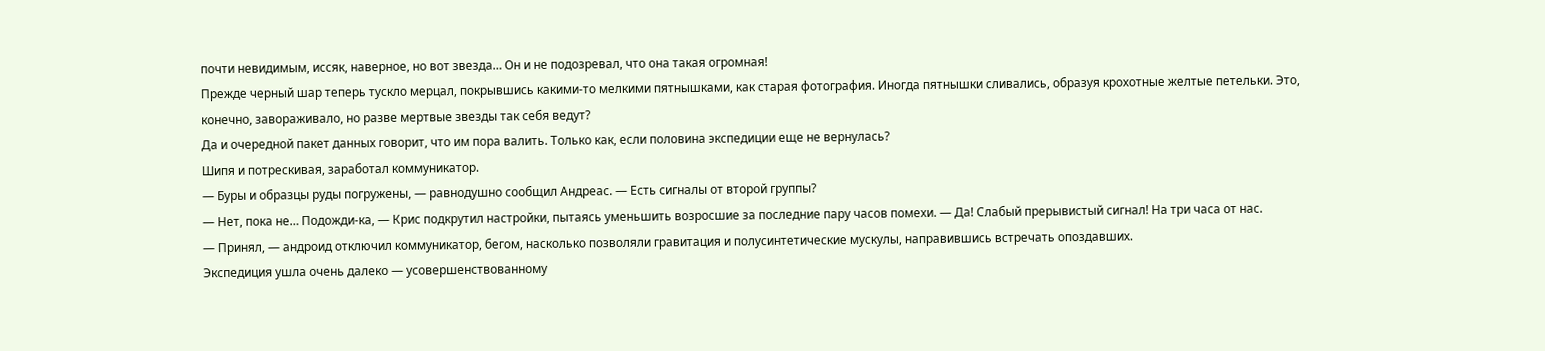почти невидимым, иссяк, наверное, но вот звезда… Он и не подозревал, что она такая огромная!
Прежде черный шар теперь тускло мерцал, покрывшись какими-то мелкими пятнышками, как старая фотография. Иногда пятнышки сливались, образуя крохотные желтые петельки. Это, конечно, завораживало, но разве мертвые звезды так себя ведут?
Да и очередной пакет данных говорит, что им пора валить. Только как, если половина экспедиции еще не вернулась?
Шипя и потрескивая, заработал коммуникатор.
— Буры и образцы руды погружены, — равнодушно сообщил Андреас. — Есть сигналы от второй группы?
— Нет, пока не… Подожди-ка, — Крис подкрутил настройки, пытаясь уменьшить возросшие за последние пару часов помехи. — Да! Слабый прерывистый сигнал! На три часа от нас.
— Принял, — андроид отключил коммуникатор, бегом, насколько позволяли гравитация и полусинтетические мускулы, направившись встречать опоздавших.
Экспедиция ушла очень далеко — усовершенствованному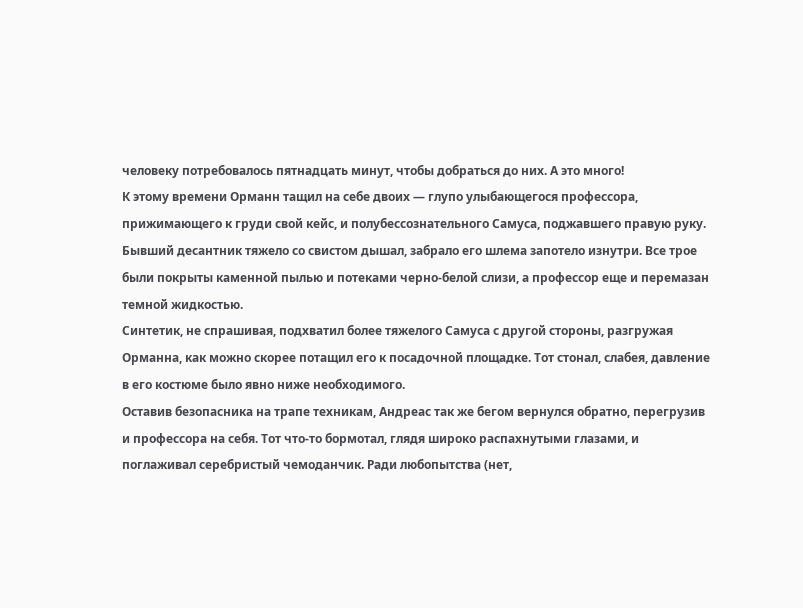человеку потребовалось пятнадцать минут, чтобы добраться до них. А это много!
К этому времени Орманн тащил на себе двоих — глупо улыбающегося профессора, прижимающего к груди свой кейс, и полубессознательного Самуса, поджавшего правую руку. Бывший десантник тяжело со свистом дышал, забрало его шлема запотело изнутри. Все трое были покрыты каменной пылью и потеками черно-белой слизи, а профессор еще и перемазан темной жидкостью.
Синтетик, не спрашивая, подхватил более тяжелого Самуса с другой стороны, разгружая Орманна, как можно скорее потащил его к посадочной площадке. Тот стонал, слабея, давление в его костюме было явно ниже необходимого.
Оставив безопасника на трапе техникам, Андреас так же бегом вернулся обратно, перегрузив и профессора на себя. Тот что-то бормотал, глядя широко распахнутыми глазами, и поглаживал серебристый чемоданчик. Ради любопытства (нет,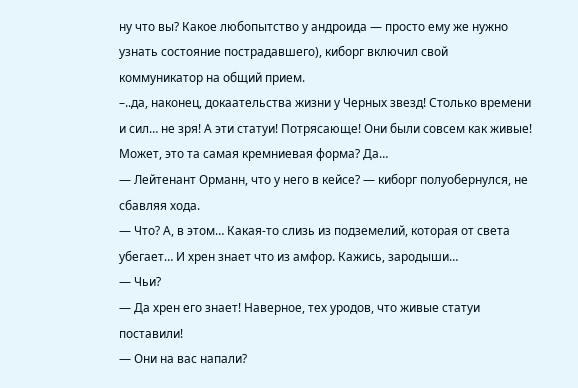ну что вы? Какое любопытство у андроида — просто ему же нужно узнать состояние пострадавшего), киборг включил свой коммуникатор на общий прием.
–..да, наконец, докаательства жизни у Черных звезд! Столько времени и сил… не зря! А эти статуи! Потрясающе! Они были совсем как живые! Может, это та самая кремниевая форма? Да…
— Лейтенант Орманн, что у него в кейсе? — киборг полуобернулся, не сбавляя хода.
— Что? А, в этом… Какая-то слизь из подземелий, которая от света убегает… И хрен знает что из амфор. Кажись, зародыши…
— Чьи?
— Да хрен его знает! Наверное, тех уродов, что живые статуи поставили!
— Они на вас напали?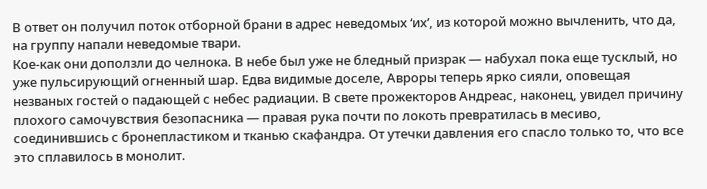В ответ он получил поток отборной брани в адрес неведомых ‘их’, из которой можно вычленить, что да, на группу напали неведомые твари.
Кое-как они доползли до челнока. В небе был уже не бледный призрак — набухал пока еще тусклый, но уже пульсирующий огненный шар. Едва видимые доселе, Авроры теперь ярко сияли, оповещая незваных гостей о падающей с небес радиации. В свете прожекторов Андреас, наконец, увидел причину плохого самочувствия безопасника — правая рука почти по локоть превратилась в месиво, соединившись с бронепластиком и тканью скафандра. От утечки давления его спасло только то, что все это сплавилось в монолит.